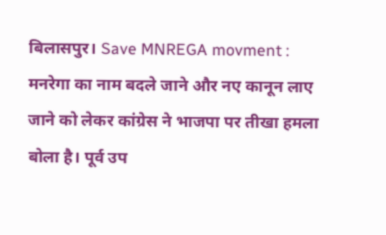बिलासपुर। Save MNREGA movment : मनरेगा का नाम बदले जाने और नए कानून लाए जाने को लेकर कांग्रेस ने भाजपा पर तीखा हमला बोला है। पूर्व उप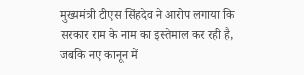मुख्यमंत्री टीएस सिंहदेव ने आरोप लगाया कि सरकार राम के नाम का इस्तेमाल कर रही है, जबकि नए कानून में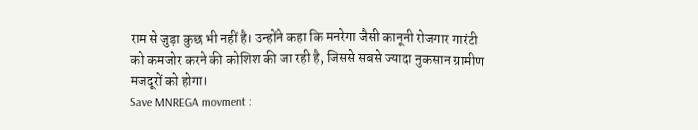राम से जुड़ा कुछ भी नहीं है। उन्होंने कहा कि मनरेगा जैसी कानूनी रोजगार गारंटी को कमजोर करने की कोशिश की जा रही है, जिससे सबसे ज्यादा नुकसान ग्रामीण मजदूरों को होगा।
Save MNREGA movment :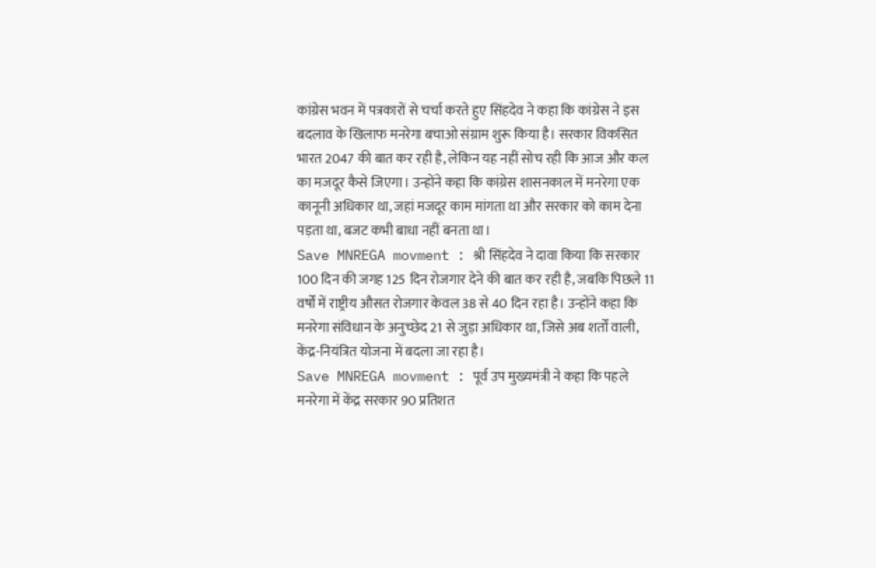कांग्रेस भवन में पत्रकारों से चर्चा करते हुए सिंहदेव ने कहा कि कांग्रेस ने इस बदलाव के खिलाफ मनरेगा बचाओ संग्राम शुरू किया है। सरकार विकसित भारत 2047 की बात कर रही है, लेकिन यह नहीं सोच रही कि आज और कल का मजदूर कैसे जिएगा। उन्होंने कहा कि कांग्रेस शासनकाल में मनरेगा एक कानूनी अधिकार था, जहां मजदूर काम मांगता था और सरकार को काम देना पड़ता था, बजट कभी बाधा नहीं बनता था।
Save MNREGA movment : श्री सिंहदेव ने दावा किया कि सरकार 100 दिन की जगह 125 दिन रोजगार देने की बात कर रही है, जबकि पिछले 11 वर्षों में राष्ट्रीय औसत रोजगार केवल 38 से 40 दिन रहा है। उन्होंने कहा कि मनरेगा संविधान के अनुच्छेद 21 से जुड़ा अधिकार था, जिसे अब शर्तों वाली, केंद्र-नियंत्रित योजना में बदला जा रहा है।
Save MNREGA movment : पूर्व उप मुख्यमंत्री ने कहा कि पहले मनरेगा में केंद्र सरकार 90 प्रतिशत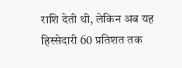राशि देती थी, लेकिन अब यह हिस्सेदारी 60 प्रतिशत तक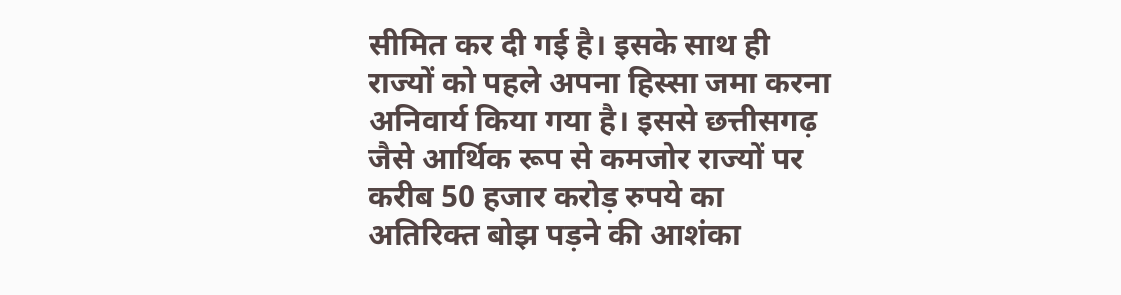सीमित कर दी गई है। इसके साथ ही राज्यों को पहले अपना हिस्सा जमा करना अनिवार्य किया गया है। इससे छत्तीसगढ़ जैसे आर्थिक रूप से कमजोर राज्यों पर करीब 50 हजार करोड़ रुपये का अतिरिक्त बोझ पड़ने की आशंका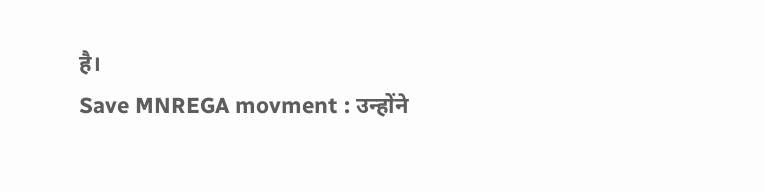है।
Save MNREGA movment : उन्होंने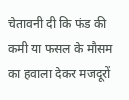चेतावनी दी कि फंड की कमी या फसल के मौसम का हवाला देकर मजदूरों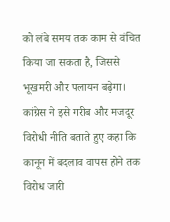को लंबे समय तक काम से वंचित किया जा सकता है, जिससे भूखमरी और पलायन बढ़ेगा। कांग्रेस ने इसे गरीब और मजदूर विरोधी नीति बताते हुए कहा कि कानून में बदलाव वापस होने तक विरोध जारी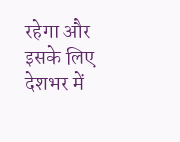रहेगा और इसके लिए देशभर में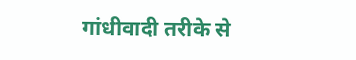गांधीवादी तरीके से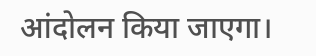आंदोलन किया जाएगा।